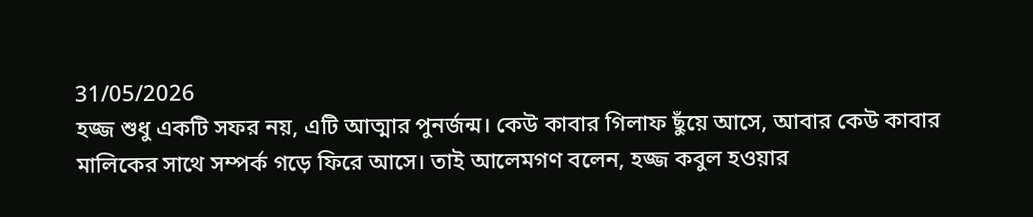31/05/2026
হজ্জ শুধু একটি সফর নয়, এটি আত্মার পুনর্জন্ম। কেউ কাবার গিলাফ ছুঁয়ে আসে, আবার কেউ কাবার মালিকের সাথে সম্পর্ক গড়ে ফিরে আসে। তাই আলেমগণ বলেন, হজ্জ কবুল হওয়ার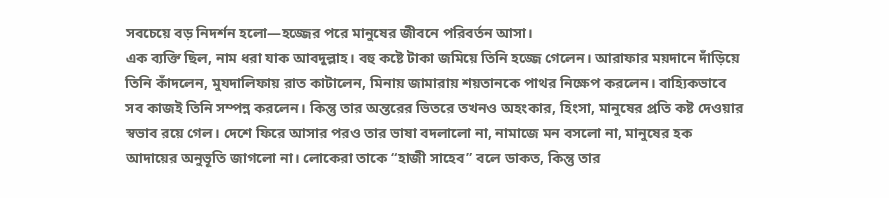সবচেয়ে বড় নিদর্শন হলো—হজ্জের পরে মানুষের জীবনে পরিবর্তন আসা।
এক ব্যক্তি ছিল, নাম ধরা যাক আবদুল্লাহ। বহু কষ্টে টাকা জমিয়ে তিনি হজ্জে গেলেন। আরাফার ময়দানে দাঁড়িয়ে তিনি কাঁদলেন, মুযদালিফায় রাত কাটালেন, মিনায় জামারায় শয়তানকে পাথর নিক্ষেপ করলেন। বাহ্যিকভাবে সব কাজই তিনি সম্পন্ন করলেন। কিন্তু তার অন্তরের ভিতরে তখনও অহংকার, হিংসা, মানুষের প্রতি কষ্ট দেওয়ার স্বভাব রয়ে গেল। দেশে ফিরে আসার পরও তার ভাষা বদলালো না, নামাজে মন বসলো না, মানুষের হক আদায়ের অনুভূতি জাগলো না। লোকেরা তাকে “হাজী সাহেব” বলে ডাকত, কিন্তু তার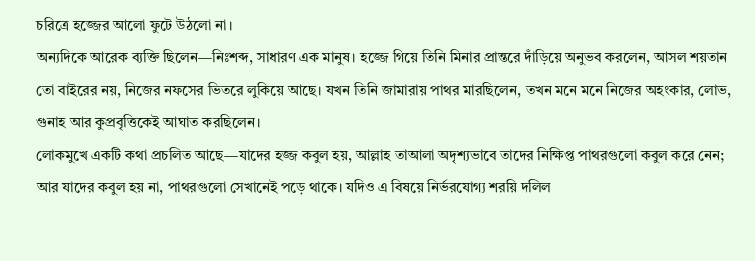চরিত্রে হজ্জের আলো ফুটে উঠলো না।
অন্যদিকে আরেক ব্যক্তি ছিলেন—নিঃশব্দ, সাধারণ এক মানুষ। হজ্জে গিয়ে তিনি মিনার প্রান্তরে দাঁড়িয়ে অনুভব করলেন, আসল শয়তান তো বাইরের নয়, নিজের নফসের ভিতরে লুকিয়ে আছে। যখন তিনি জামারায় পাথর মারছিলেন, তখন মনে মনে নিজের অহংকার, লোভ, গুনাহ আর কুপ্রবৃত্তিকেই আঘাত করছিলেন।
লোকমুখে একটি কথা প্রচলিত আছে—যাদের হজ্জ কবুল হয়, আল্লাহ তাআলা অদৃশ্যভাবে তাদের নিক্ষিপ্ত পাথরগুলো কবুল করে নেন; আর যাদের কবুল হয় না, পাথরগুলো সেখানেই পড়ে থাকে। যদিও এ বিষয়ে নির্ভরযোগ্য শরয়ি দলিল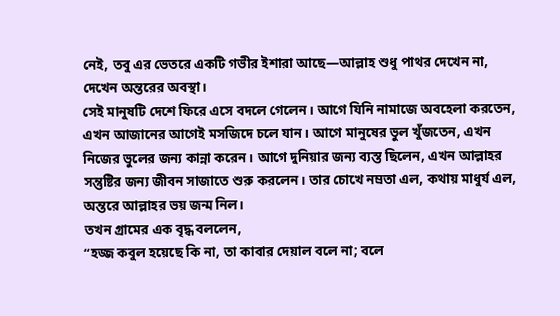নেই, তবু এর ভেতরে একটি গভীর ইশারা আছে—আল্লাহ শুধু পাথর দেখেন না, দেখেন অন্তরের অবস্থা।
সেই মানুষটি দেশে ফিরে এসে বদলে গেলেন। আগে যিনি নামাজে অবহেলা করতেন, এখন আজানের আগেই মসজিদে চলে যান। আগে মানুষের ভুল খুঁজতেন, এখন নিজের ভুলের জন্য কান্না করেন। আগে দুনিয়ার জন্য ব্যস্ত ছিলেন, এখন আল্লাহর সন্তুষ্টির জন্য জীবন সাজাতে শুরু করলেন। তার চোখে নম্রতা এল, কথায় মাধুর্য এল, অন্তরে আল্লাহর ভয় জন্ম নিল।
তখন গ্রামের এক বৃদ্ধ বললেন,
“হজ্জ কবুল হয়েছে কি না, তা কাবার দেয়াল বলে না; বলে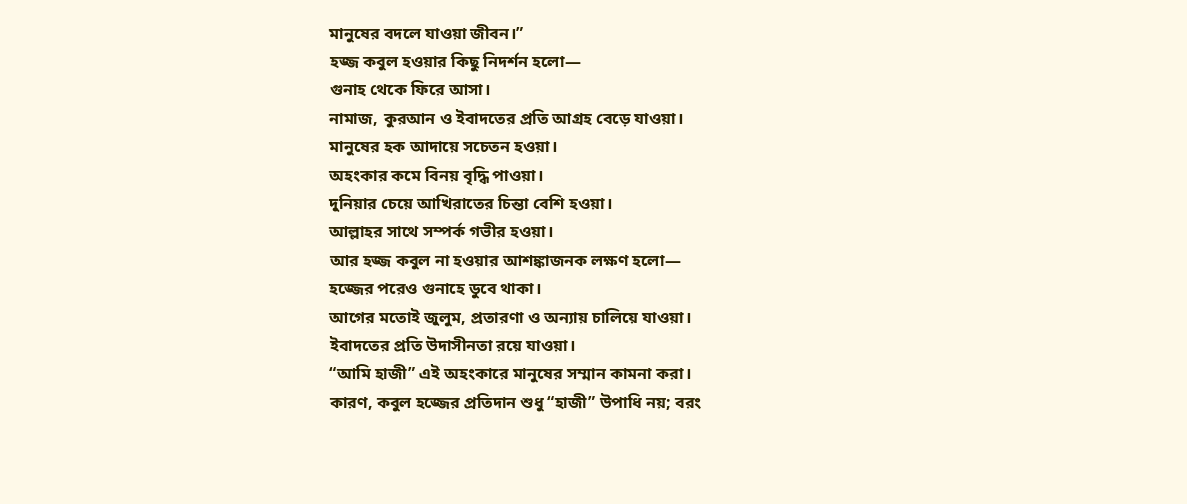মানুষের বদলে যাওয়া জীবন।”
হজ্জ কবুল হওয়ার কিছু নিদর্শন হলো—
গুনাহ থেকে ফিরে আসা।
নামাজ, কুরআন ও ইবাদতের প্রতি আগ্রহ বেড়ে যাওয়া।
মানুষের হক আদায়ে সচেতন হওয়া।
অহংকার কমে বিনয় বৃদ্ধি পাওয়া।
দুনিয়ার চেয়ে আখিরাতের চিন্তা বেশি হওয়া।
আল্লাহর সাথে সম্পর্ক গভীর হওয়া।
আর হজ্জ কবুল না হওয়ার আশঙ্কাজনক লক্ষণ হলো—
হজ্জের পরেও গুনাহে ডুবে থাকা।
আগের মতোই জুলুম, প্রতারণা ও অন্যায় চালিয়ে যাওয়া।
ইবাদতের প্রতি উদাসীনতা রয়ে যাওয়া।
“আমি হাজী” এই অহংকারে মানুষের সম্মান কামনা করা।
কারণ, কবুল হজ্জের প্রতিদান শুধু “হাজী” উপাধি নয়; বরং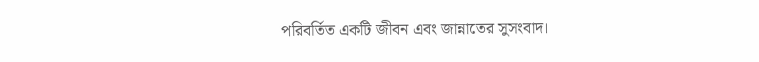পরিবর্তিত একটি জীবন এবং জান্নাতের সুসংবাদ।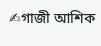✍গাজী আশিক